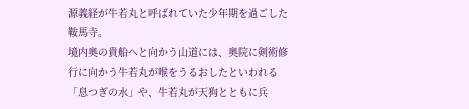源義経が牛若丸と呼ばれていた少年期を過ごした鞍馬寺。
境内奥の貴船へと向かう山道には、奥院に剣術修行に向かう牛若丸が喉をうるおしたといわれる「息つぎの水」や、牛若丸が天狗とともに兵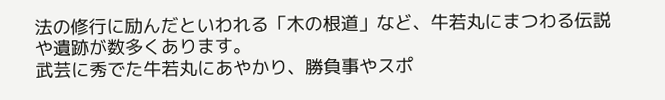法の修行に励んだといわれる「木の根道」など、牛若丸にまつわる伝説や遺跡が数多くあります。
武芸に秀でた牛若丸にあやかり、勝負事やスポ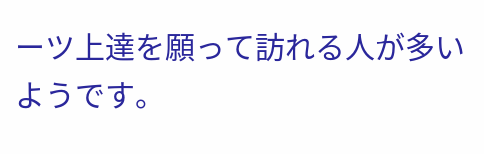ーツ上達を願って訪れる人が多いようです。